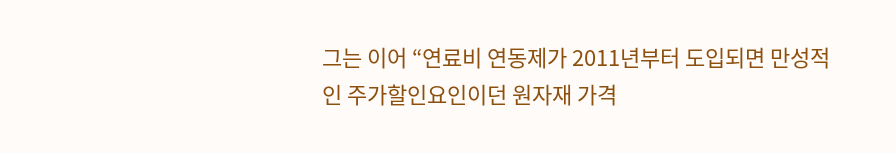그는 이어 “연료비 연동제가 2011년부터 도입되면 만성적인 주가할인요인이던 원자재 가격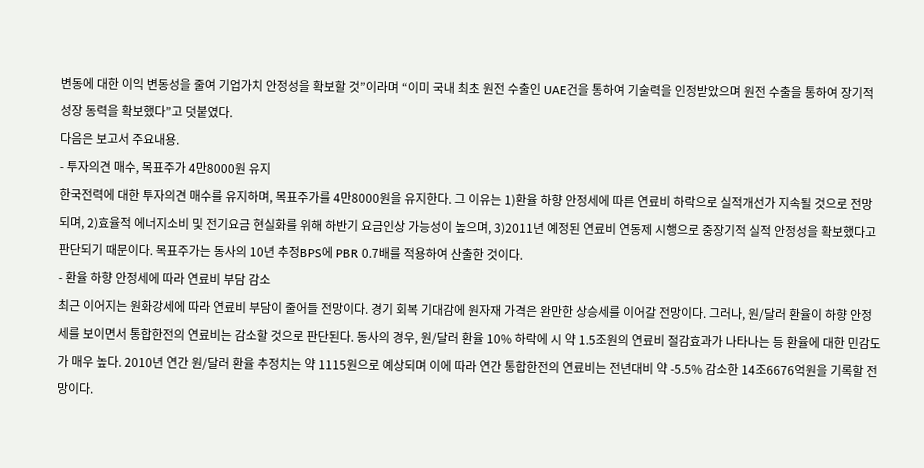변동에 대한 이익 변동성을 줄여 기업가치 안정성을 확보할 것”이라며 “이미 국내 최초 원전 수출인 UAE건을 통하여 기술력을 인정받았으며 원전 수출을 통하여 장기적 성장 동력을 확보했다”고 덧붙였다.
다음은 보고서 주요내용.
- 투자의견 매수, 목표주가 4만8000원 유지
한국전력에 대한 투자의견 매수를 유지하며, 목표주가를 4만8000원을 유지한다. 그 이유는 1)환율 하향 안정세에 따른 연료비 하락으로 실적개선가 지속될 것으로 전망되며, 2)효율적 에너지소비 및 전기요금 현실화를 위해 하반기 요금인상 가능성이 높으며, 3)2011년 예정된 연료비 연동제 시행으로 중장기적 실적 안정성을 확보했다고 판단되기 때문이다. 목표주가는 동사의 10년 추정BPS에 PBR 0.7배를 적용하여 산출한 것이다.
- 환율 하향 안정세에 따라 연료비 부담 감소
최근 이어지는 원화강세에 따라 연료비 부담이 줄어들 전망이다. 경기 회복 기대감에 원자재 가격은 완만한 상승세를 이어갈 전망이다. 그러나, 원/달러 환율이 하향 안정세를 보이면서 통합한전의 연료비는 감소할 것으로 판단된다. 동사의 경우, 원/달러 환율 10% 하락에 시 약 1.5조원의 연료비 절감효과가 나타나는 등 환율에 대한 민감도가 매우 높다. 2010년 연간 원/달러 환율 추정치는 약 1115원으로 예상되며 이에 따라 연간 통합한전의 연료비는 전년대비 약 -5.5% 감소한 14조6676억원을 기록할 전망이다.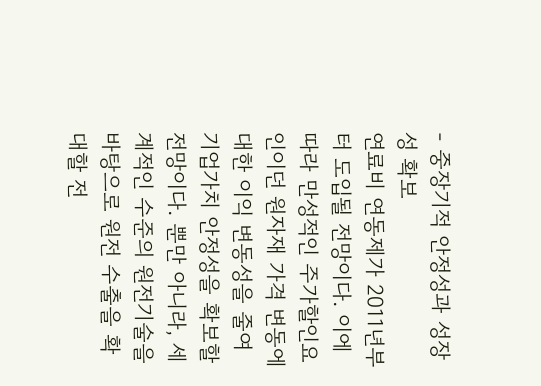- 중장기적 안정성과 성장성 확보
연료비 연동제가 2011년부터 도입될 전망이다. 이에 따라 만성적인 주가할인요인이던 원자재 가격 변동에 대한 이익 변동성을 줄여 기업가치 안정성을 확보할 전망이다. 뿐만 아니라, 세계적인 수준의 원전기술을 바탕으로 원전 수출을 확대할 전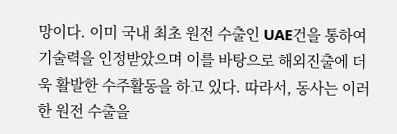망이다. 이미 국내 최초 원전 수출인 UAE건을 통하여 기술력을 인정받았으며 이를 바탕으로 해외진출에 더욱 활발한 수주활동을 하고 있다. 따라서, 동사는 이러한 원전 수출을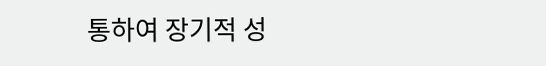통하여 장기적 성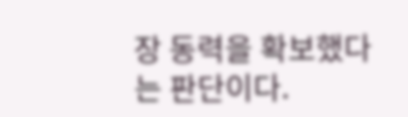장 동력을 확보했다는 판단이다.